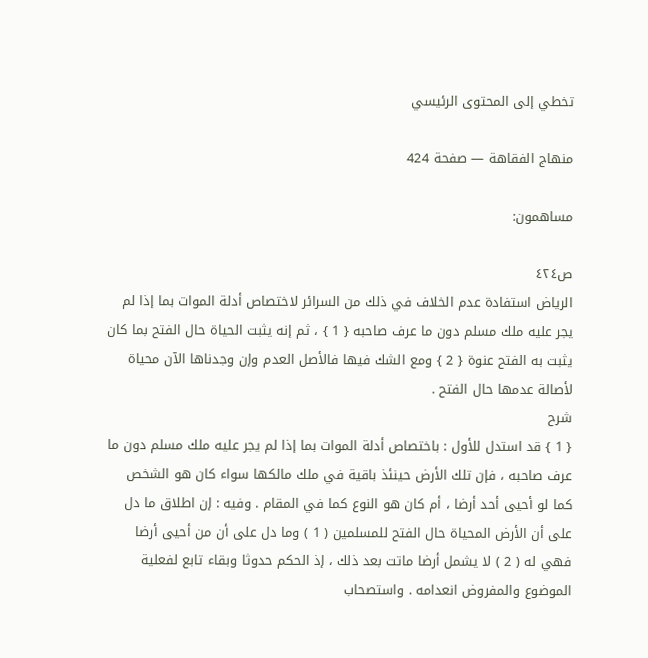تخطي إلى المحتوى الرئيسي

منهاج الفقاهة — صفحة 424

مساهمون:

ص٤٢٤
الرياض استفادة عدم الخلاف في ذلك من السرائر لاختصاص أدلة الموات بما إذا لم يجر عليه ملك مسلم دون ما عرف صاحبه { 1 } ، ثم إنه يثبت الحياة حال الفتح بما كان يثبت به الفتح عنوة { 2 } ومع الشك فيها فالأصل العدم وإن وجدناها الآن محياة لأصالة عدمها حال الفتح .
شرح
{ 1 } قد استدل للأول : باختصاص أدلة الموات بما إذا لم يجر عليه ملك مسلم دون ما عرف صاحبه ، فإن تلك الأرض حينئذ باقية في ملك مالكها سواء كان هو الشخص كما لو أحيى أحد أرضا ، أم كان هو النوع كما في المقام . وفيه : إن اطلاق ما دل على أن الأرض المحياة حال الفتح للمسلمين ( 1 ) وما دل على أن من أحيى أرضا فهي له ( 2 ) لا يشمل أرضا ماتت بعد ذلك ، إذ الحكم حدوثا وبقاء تابع لفعلية الموضوع والمفروض انعدامه . واستصحاب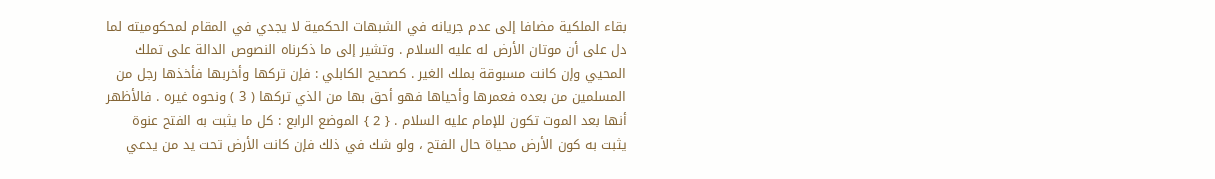بقاء الملكية مضافا إلى عدم جريانه في الشبهات الحكمية لا يجدي في المقام لمحكوميته لما دل على أن موتان الأرض له عليه السلام . وتشير إلى ما ذكرناه النصوص الدالة على تملك المحيي وإن كانت مسبوقة بملك الغير . كصحيح الكابلي : فإن تركها وأخربها فأخذها رجل من المسلمين من بعده فعمرها وأحياها فهو أحق بها من الذي تركها ( 3 ) ونحوه غيره . فالأظهر أنها بعد الموت تكون للإمام عليه السلام . { 2 } الموضع الرابع : كل ما يثبت به الفتح عنوة يثبت به كون الأرض محياة حال الفتح ، ولو شك في ذلك فإن كانت الأرض تحت يد من يدعي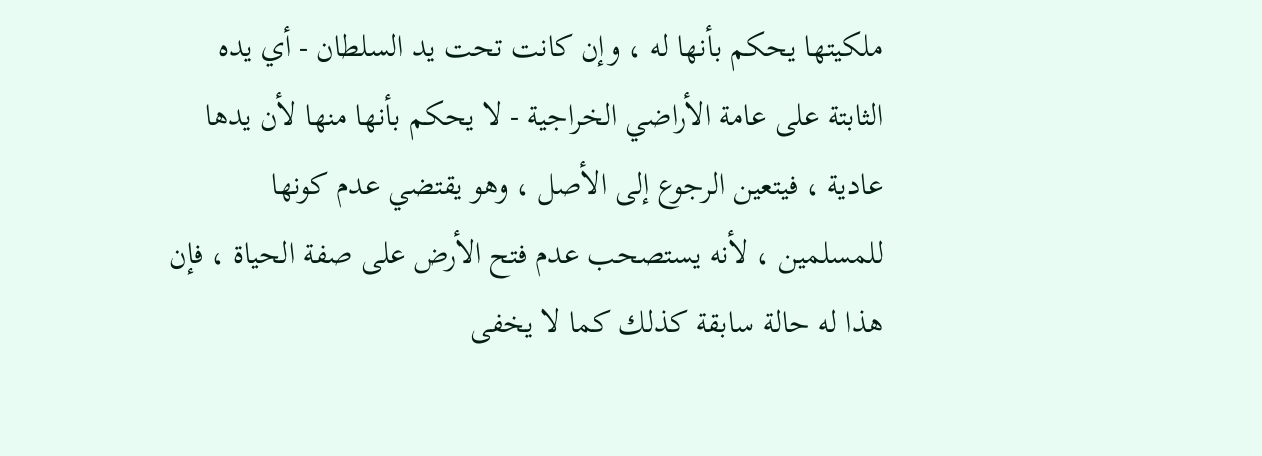ملكيتها يحكم بأنها له ، وإن كانت تحت يد السلطان - أي يده الثابتة على عامة الأراضي الخراجية - لا يحكم بأنها منها لأن يدها عادية ، فيتعين الرجوع إلى الأصل ، وهو يقتضي عدم كونها للمسلمين ، لأنه يستصحب عدم فتح الأرض على صفة الحياة ، فإن هذا له حالة سابقة كذلك كما لا يخفى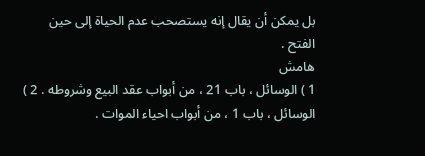بل يمكن أن يقال إنه يستصحب عدم الحياة إلى حين الفتح .
هامش
1 ) الوسائل ، باب 21 ، من أبواب عقد البيع وشروطه . 2 ) الوسائل ، باب 1 ، من أبواب احياء الموات .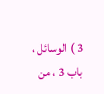3 ) الوسائل ، باب 3 ، من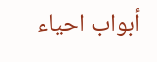أبواب احياء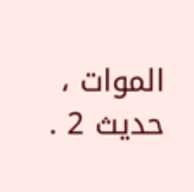الموات ، حديث 2 .